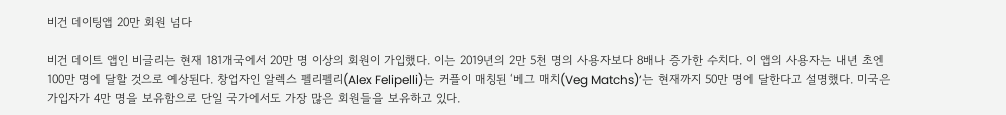비건 데이팅앱 20만 회원 넘다

비건 데이트 앱인 비글리는 현재 181개국에서 20만 명 이상의 회원이 가입했다. 이는 2019년의 2만 5천 명의 사용자보다 8배나 증가한 수치다. 이 앱의 사용자는 내년 초엔 100만 명에 달할 것으로 예상된다. 창업자인 알렉스 펠리펠리(Alex Felipelli)는 커플이 매칭된 ‘베그 매치(Veg Matchs)’는 현재까지 50만 명에 달한다고 설명했다. 미국은 가입자가 4만 명을 보유함으로 단일 국가에서도 가장 많은 회원들을 보유하고 있다.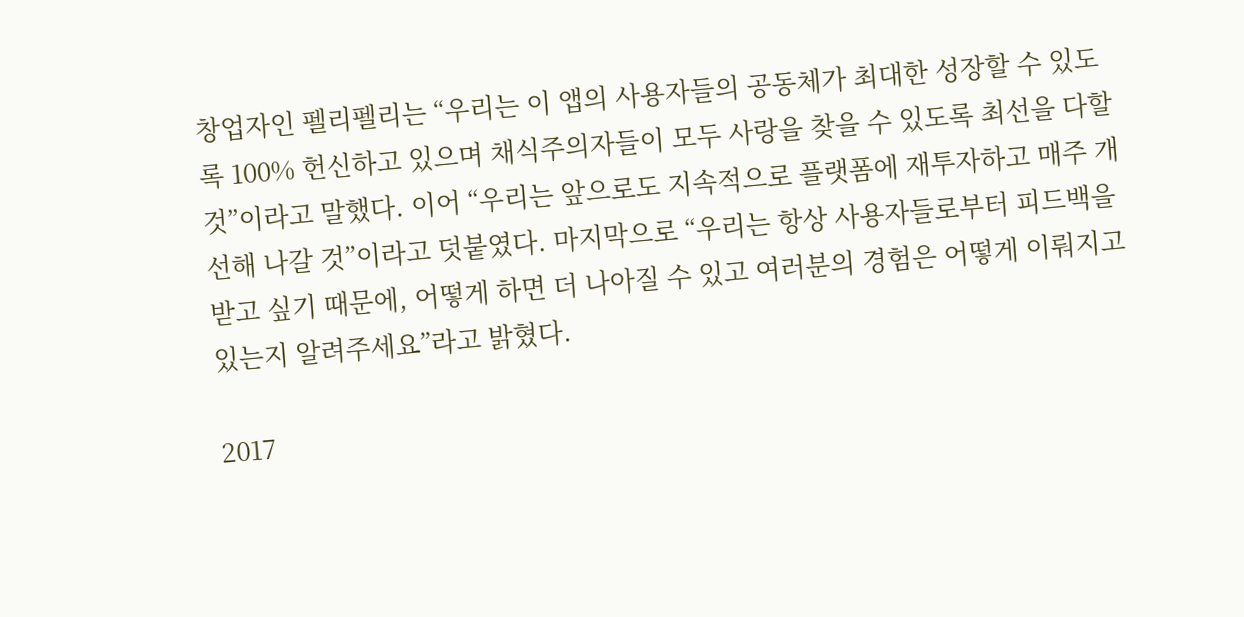창업자인 펠리펠리는 “우리는 이 앱의 사용자들의 공동체가 최대한 성장할 수 있도록 100% 헌신하고 있으며 채식주의자들이 모두 사랑을 찾을 수 있도록 최선을 다할 것”이라고 말했다. 이어 “우리는 앞으로도 지속적으로 플랫폼에 재투자하고 매주 개선해 나갈 것”이라고 덧붙였다. 마지막으로 “우리는 항상 사용자들로부터 피드백을 받고 싶기 때문에, 어떻게 하면 더 나아질 수 있고 여러분의 경험은 어떻게 이뤄지고 있는지 알려주세요”라고 밝혔다.

2017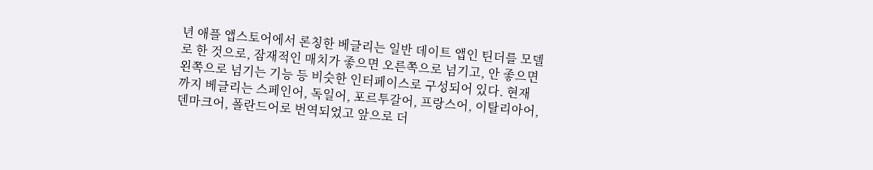년 애플 앱스토어에서 론칭한 베글리는 일반 데이트 앱인 틴더를 모델로 한 것으로, 잠재적인 매치가 좋으면 오른쪽으로 넘기고, 안 좋으면 왼쪽으로 넘기는 기능 등 비슷한 인터페이스로 구성되어 있다. 현재까지 베글리는 스페인어, 독일어, 포르투갈어, 프랑스어, 이탈리아어, 덴마크어, 폴란드어로 번역되었고 앞으로 더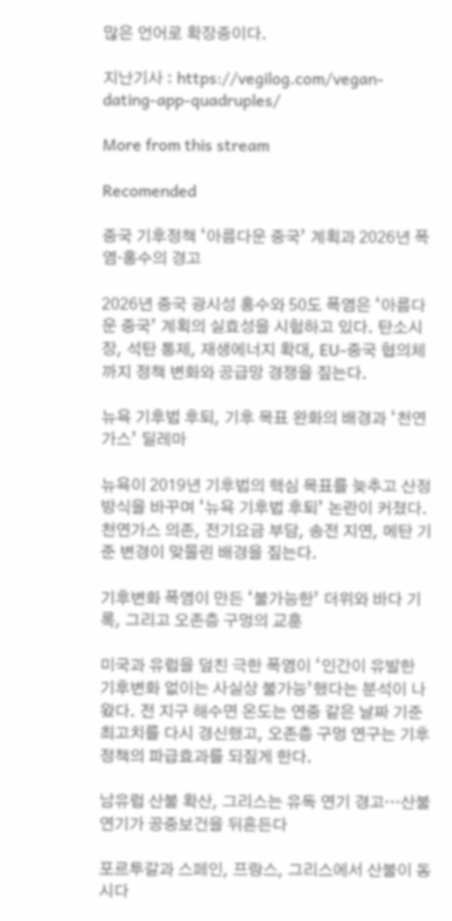많은 언어로 확장중이다.

지난기사 : https://vegilog.com/vegan-dating-app-quadruples/

More from this stream

Recomended

중국 기후정책 ‘아름다운 중국’ 계획과 2026년 폭염·홍수의 경고

2026년 중국 광시성 홍수와 50도 폭염은 ‘아름다운 중국’ 계획의 실효성을 시험하고 있다. 탄소시장, 석탄 통제, 재생에너지 확대, EU-중국 협의체까지 정책 변화와 공급망 경쟁을 짚는다.

뉴욕 기후법 후퇴, 기후 목표 완화의 배경과 ‘천연가스’ 딜레마

뉴욕이 2019년 기후법의 핵심 목표를 늦추고 산정 방식을 바꾸며 ‘뉴욕 기후법 후퇴’ 논란이 커졌다. 천연가스 의존, 전기요금 부담, 송전 지연, 메탄 기준 변경이 맞물린 배경을 짚는다.

기후변화 폭염이 만든 ‘불가능한’ 더위와 바다 기록, 그리고 오존층 구멍의 교훈

미국과 유럽을 덮친 극한 폭염이 ‘인간이 유발한 기후변화 없이는 사실상 불가능’했다는 분석이 나왔다. 전 지구 해수면 온도는 연중 같은 날짜 기준 최고치를 다시 경신했고, 오존층 구멍 연구는 기후정책의 파급효과를 되짚게 한다.

남유럽 산불 확산, 그리스는 유독 연기 경고…산불 연기가 공중보건을 뒤흔든다

포르투갈과 스페인, 프랑스, 그리스에서 산불이 동시다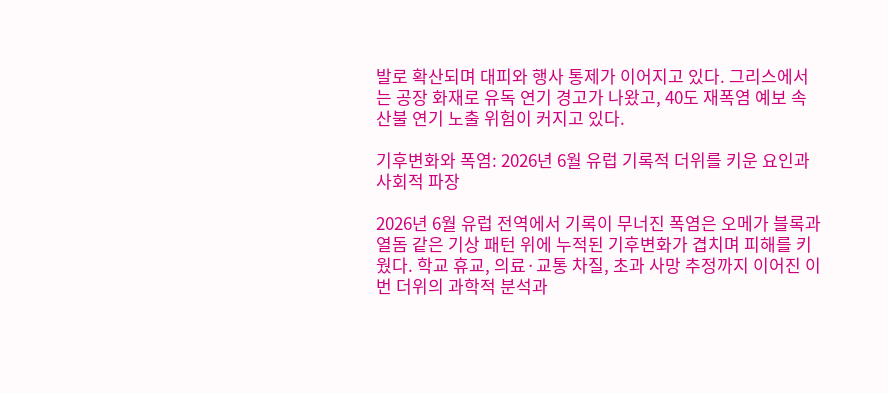발로 확산되며 대피와 행사 통제가 이어지고 있다. 그리스에서는 공장 화재로 유독 연기 경고가 나왔고, 40도 재폭염 예보 속 산불 연기 노출 위험이 커지고 있다.

기후변화와 폭염: 2026년 6월 유럽 기록적 더위를 키운 요인과 사회적 파장

2026년 6월 유럽 전역에서 기록이 무너진 폭염은 오메가 블록과 열돔 같은 기상 패턴 위에 누적된 기후변화가 겹치며 피해를 키웠다. 학교 휴교, 의료·교통 차질, 초과 사망 추정까지 이어진 이번 더위의 과학적 분석과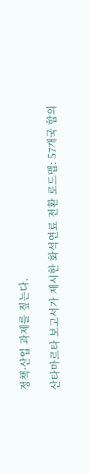정책·산업 과제를 짚는다.

산타마르타 보고서가 제시한 화석연료 전환 로드맵: 57개국 합의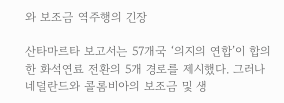와 보조금 역주행의 긴장

산타마르타 보고서는 57개국 ‘의지의 연합’이 합의한 화석연료 전환의 5개 경로를 제시했다. 그러나 네덜란드와 콜롬비아의 보조금 및 생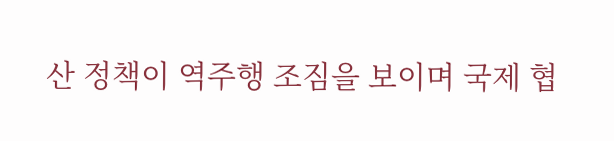산 정책이 역주행 조짐을 보이며 국제 협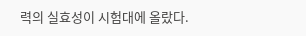력의 실효성이 시험대에 올랐다.